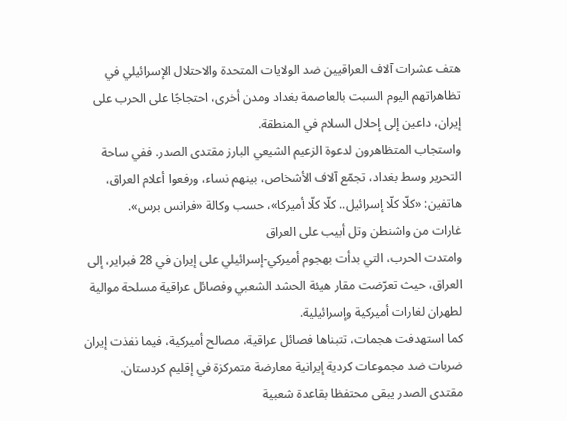هتف عشرات آلاف العراقيين ضد الولايات المتحدة والاحتلال الإسرائيلي في تظاهراتهم اليوم السبت بالعاصمة بغداد ومدن أخرى، احتجاجًا على الحرب على إيران، داعين إلى إحلال السلام في المنطقة.
واستجاب المتظاهرون لدعوة الزعيم الشيعي البارز مقتدى الصدر. ففي ساحة التحرير وسط بغداد، تجمّع آلاف الأشخاص، بينهم نساء، ورفعوا أعلام العراق، هاتفين: «كلّا كلّا إسرائيل.. كلّا كلّا أميركا»، حسب وكالة «فرانس برس».
غارات من واشنطن وتل أبيب على العراق
وامتدت الحرب، التي بدأت بهجوم أميركي-إسرائيلي على إيران في 28 فبراير، إلى العراق، حيث تعرّضت مقار هيئة الحشد الشعبي وفصائل عراقية مسلحة موالية لطهران لغارات أميركية وإسرائيلية.
كما استهدفت هجمات، تتبناها فصائل عراقية، مصالح أميركية، فيما نفذت إيران ضربات ضد مجموعات كردية إيرانية معارضة متمركزة في إقليم كردستان.
مقتدى الصدر يبقى محتفظا بقاعدة شعبية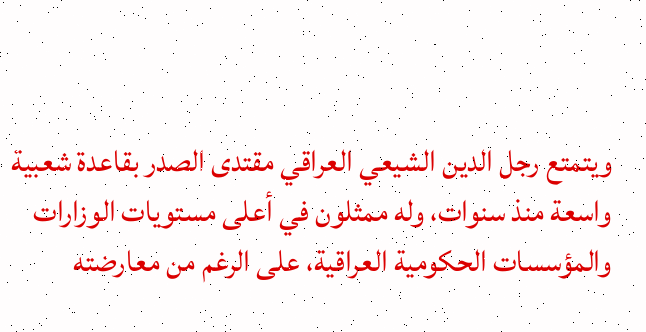ويتمتع رجل الدين الشيعي العراقي مقتدى الصدر بقاعدة شعبية واسعة منذ سنوات، وله ممثلون في أعلى مستويات الوزارات والمؤسسات الحكومية العراقية، على الرغم من معارضته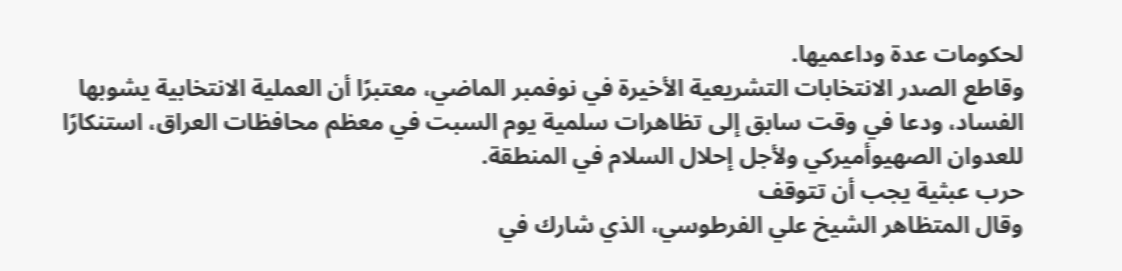لحكومات عدة وداعميها.
وقاطع الصدر الانتخابات التشريعية الأخيرة في نوفمبر الماضي، معتبرًا أن العملية الانتخابية يشوبها الفساد، ودعا في وقت سابق إلى تظاهرات سلمية يوم السبت في معظم محافظات العراق، استنكارًا للعدوان الصهيوأميركي ولأجل إحلال السلام في المنطقة.
حرب عبثية يجب أن تتوقف
وقال المتظاهر الشيخ علي الفرطوسي، الذي شارك في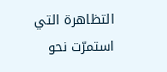التظاهرة التي استمرّت نحو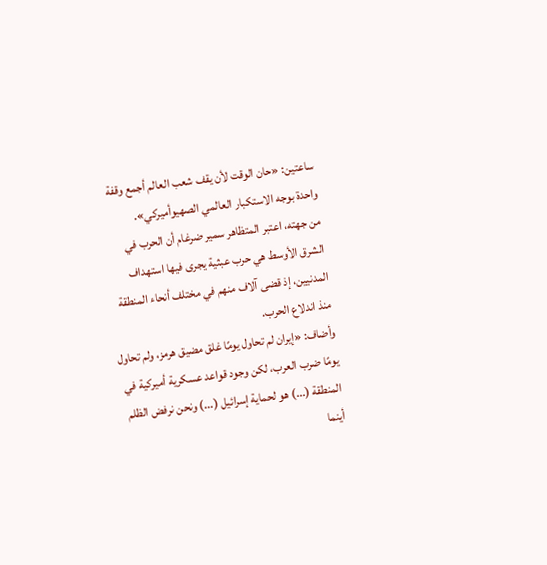ساعتين: «حان الوقت لأن يقف شعب العالم أجمع وقفة واحدة بوجه الاستكبار العالمي الصهيوأميركي».
من جهته، اعتبر المتظاهر سمير ضرغام أن الحرب في الشرق الأوسط هي حرب عبثية يجرى فيها استهداف المدنيين، إذ قضى آلاف منهم في مختلف أنحاء المنطقة منذ اندلاع الحرب.
وأضاف: «إيران لم تحاول يومًا غلق مضيق هرمز، ولم تحاول يومًا ضرب العرب، لكن وجود قواعد عسكرية أميركية في المنطقة (...) هو لحماية إسرائيل (...) ونحن نرفض الظلم أينما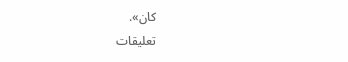كان».
تعليقات